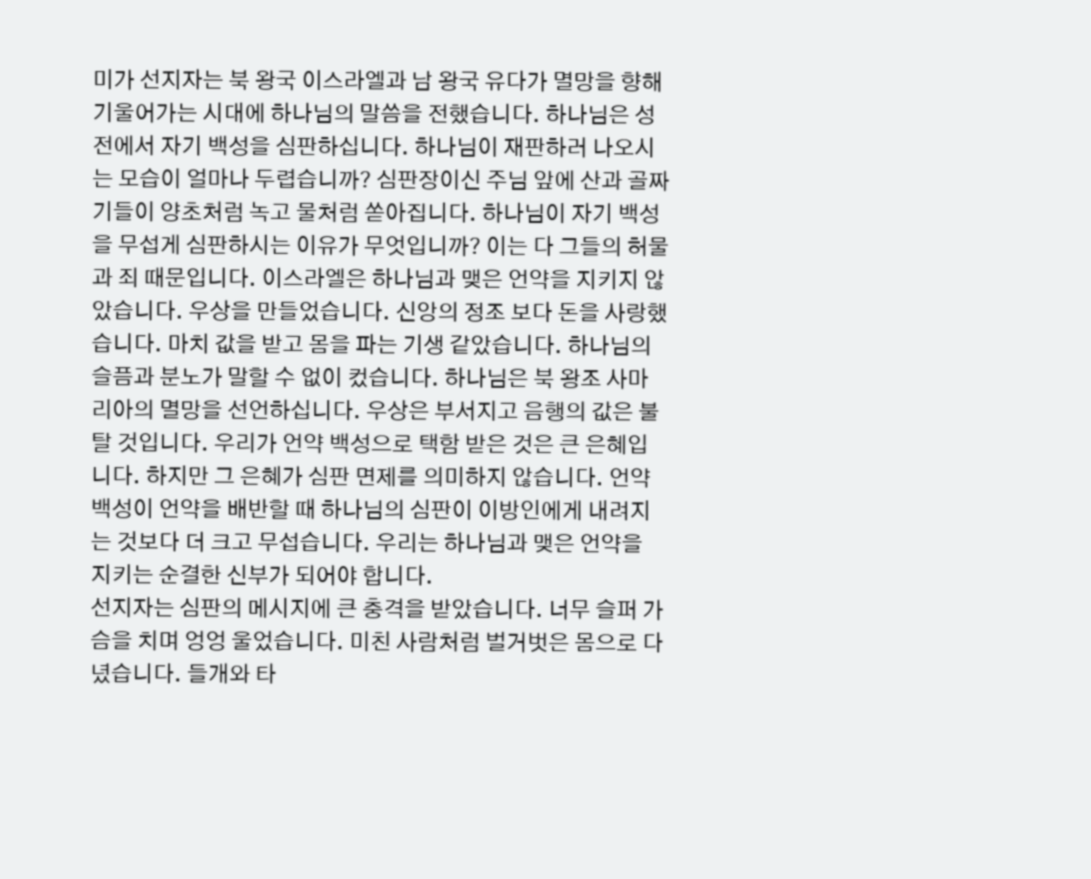미가 선지자는 북 왕국 이스라엘과 남 왕국 유다가 멸망을 향해 기울어가는 시대에 하나님의 말씀을 전했습니다. 하나님은 성전에서 자기 백성을 심판하십니다. 하나님이 재판하러 나오시는 모습이 얼마나 두렵습니까? 심판장이신 주님 앞에 산과 골짜기들이 양초처럼 녹고 물처럼 쏟아집니다. 하나님이 자기 백성을 무섭게 심판하시는 이유가 무엇입니까? 이는 다 그들의 허물과 죄 때문입니다. 이스라엘은 하나님과 맺은 언약을 지키지 않았습니다. 우상을 만들었습니다. 신앙의 정조 보다 돈을 사랑했습니다. 마치 값을 받고 몸을 파는 기생 같았습니다. 하나님의 슬픔과 분노가 말할 수 없이 컸습니다. 하나님은 북 왕조 사마리아의 멸망을 선언하십니다. 우상은 부서지고 음행의 값은 불탈 것입니다. 우리가 언약 백성으로 택함 받은 것은 큰 은혜입니다. 하지만 그 은혜가 심판 면제를 의미하지 않습니다. 언약 백성이 언약을 배반할 때 하나님의 심판이 이방인에게 내려지는 것보다 더 크고 무섭습니다. 우리는 하나님과 맺은 언약을 지키는 순결한 신부가 되어야 합니다.
선지자는 심판의 메시지에 큰 충격을 받았습니다. 너무 슬퍼 가슴을 치며 엉엉 울었습니다. 미친 사람처럼 벌거벗은 몸으로 다녔습니다. 들개와 타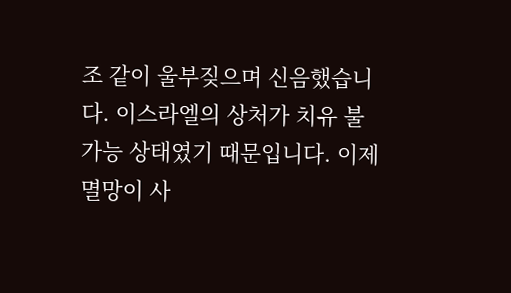조 같이 울부짖으며 신음했습니다. 이스라엘의 상처가 치유 불가능 상태였기 때문입니다. 이제 멸망이 사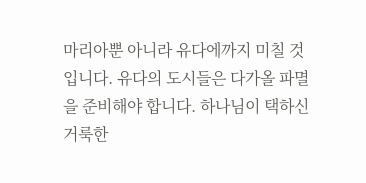마리아뿐 아니라 유다에까지 미칠 것입니다. 유다의 도시들은 다가올 파멸을 준비해야 합니다. 하나님이 택하신 거룩한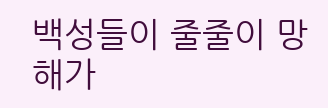백성들이 줄줄이 망해가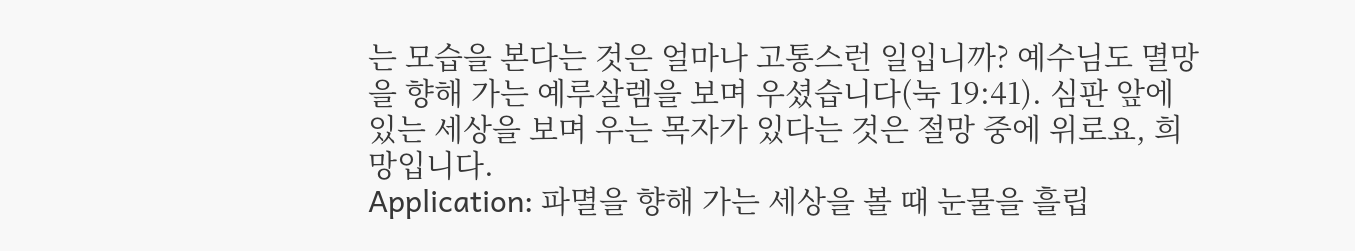는 모습을 본다는 것은 얼마나 고통스런 일입니까? 예수님도 멸망을 향해 가는 예루살렘을 보며 우셨습니다(눅 19:41). 심판 앞에 있는 세상을 보며 우는 목자가 있다는 것은 절망 중에 위로요, 희망입니다.
Application: 파멸을 향해 가는 세상을 볼 때 눈물을 흘립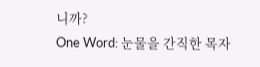니까?
One Word: 눈물을 간직한 목자